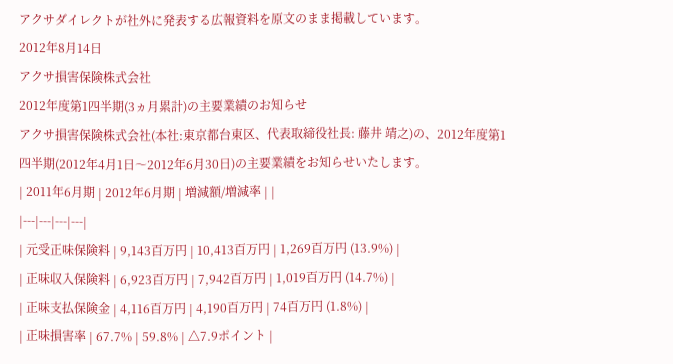アクサダイレクトが社外に発表する広報資料を原文のまま掲載しています。
2012年8月14日
アクサ損害保険株式会社
2012年度第1四半期(3ヵ月累計)の主要業績のお知らせ
アクサ損害保険株式会社(本社:東京都台東区、代表取締役社長: 藤井 靖之)の、2012年度第1四半期(2012年4月1日〜2012年6月30日)の主要業績をお知らせいたします。
| 2011年6月期 | 2012年6月期 | 増減額/増減率 | |
|---|---|---|---|
| 元受正味保険料 | 9,143百万円 | 10,413百万円 | 1,269百万円 (13.9%) |
| 正味収入保険料 | 6,923百万円 | 7,942百万円 | 1,019百万円 (14.7%) |
| 正味支払保険金 | 4,116百万円 | 4,190百万円 | 74百万円 (1.8%) |
| 正味損害率 | 67.7% | 59.8% | △7.9ポイント |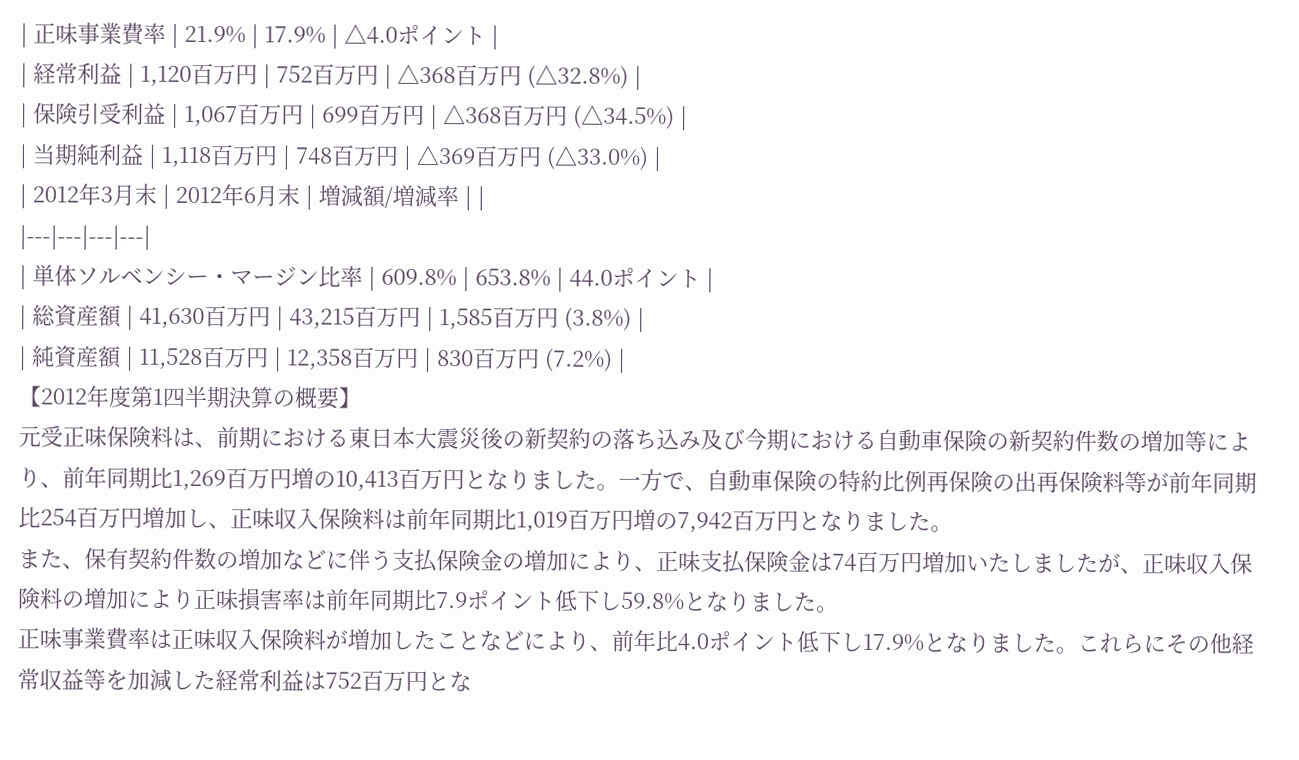| 正味事業費率 | 21.9% | 17.9% | △4.0ポイント |
| 経常利益 | 1,120百万円 | 752百万円 | △368百万円 (△32.8%) |
| 保険引受利益 | 1,067百万円 | 699百万円 | △368百万円 (△34.5%) |
| 当期純利益 | 1,118百万円 | 748百万円 | △369百万円 (△33.0%) |
| 2012年3月末 | 2012年6月末 | 増減額/増減率 | |
|---|---|---|---|
| 単体ソルベンシー・マージン比率 | 609.8% | 653.8% | 44.0ポイント |
| 総資産額 | 41,630百万円 | 43,215百万円 | 1,585百万円 (3.8%) |
| 純資産額 | 11,528百万円 | 12,358百万円 | 830百万円 (7.2%) |
【2012年度第1四半期決算の概要】
元受正味保険料は、前期における東日本大震災後の新契約の落ち込み及び今期における自動車保険の新契約件数の増加等により、前年同期比1,269百万円増の10,413百万円となりました。一方で、自動車保険の特約比例再保険の出再保険料等が前年同期比254百万円増加し、正味収入保険料は前年同期比1,019百万円増の7,942百万円となりました。
また、保有契約件数の増加などに伴う支払保険金の増加により、正味支払保険金は74百万円増加いたしましたが、正味収入保険料の増加により正味損害率は前年同期比7.9ポイント低下し59.8%となりました。
正味事業費率は正味収入保険料が増加したことなどにより、前年比4.0ポイント低下し17.9%となりました。これらにその他経常収益等を加減した経常利益は752百万円とな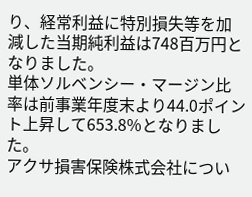り、経常利益に特別損失等を加減した当期純利益は748百万円となりました。
単体ソルベンシー・マージン比率は前事業年度末より44.0ポイント上昇して653.8%となりました。
アクサ損害保険株式会社につい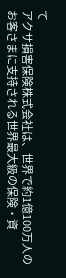て
アクサ損害保険株式会社は、世界で約1億100万人のお客さまに支持される世界最大級の保険・資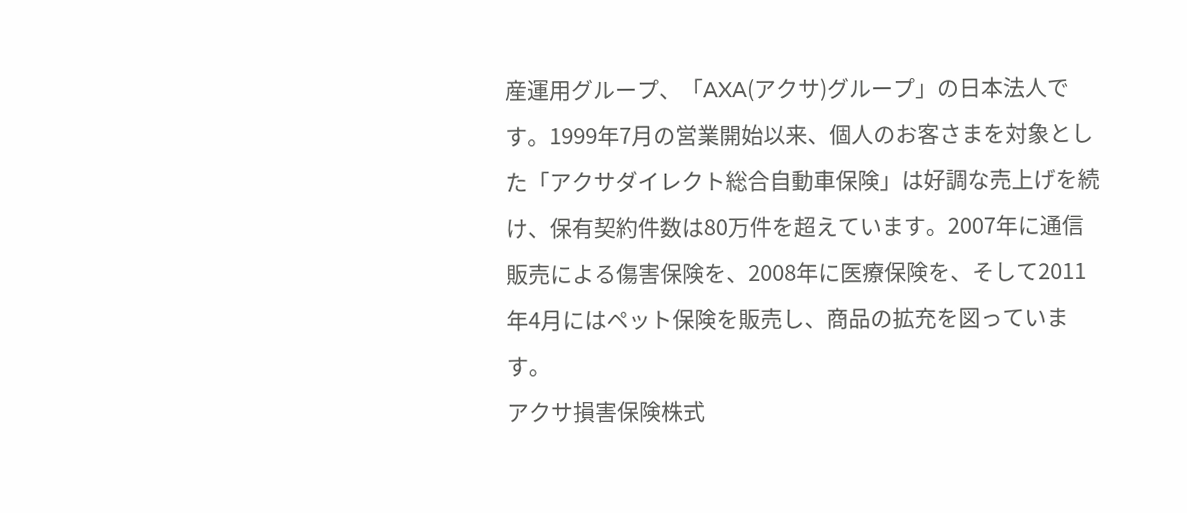産運用グループ、「AXA(アクサ)グループ」の日本法人です。1999年7月の営業開始以来、個人のお客さまを対象とした「アクサダイレクト総合自動車保険」は好調な売上げを続け、保有契約件数は80万件を超えています。2007年に通信販売による傷害保険を、2008年に医療保険を、そして2011年4月にはペット保険を販売し、商品の拡充を図っています。
アクサ損害保険株式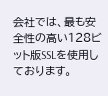会社では、最も安全性の高い128ビット版SSLを使用しております。